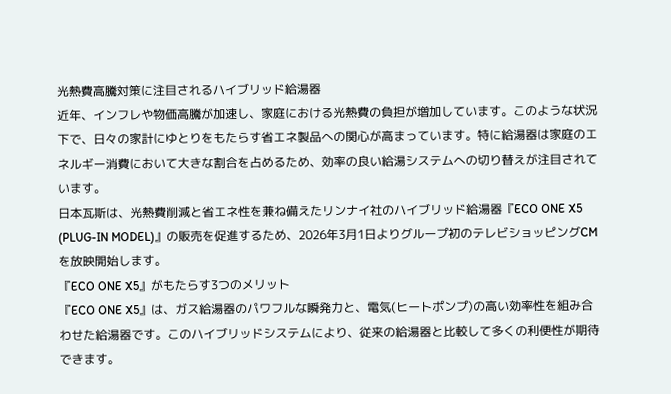光熱費高騰対策に注目されるハイブリッド給湯器
近年、インフレや物価高騰が加速し、家庭における光熱費の負担が増加しています。このような状況下で、日々の家計にゆとりをもたらす省エネ製品への関心が高まっています。特に給湯器は家庭のエネルギー消費において大きな割合を占めるため、効率の良い給湯システムへの切り替えが注目されています。
日本瓦斯は、光熱費削減と省エネ性を兼ね備えたリンナイ社のハイブリッド給湯器『ECO ONE X5 (PLUG-IN MODEL)』の販売を促進するため、2026年3月1日よりグループ初のテレビショッピングCMを放映開始します。
『ECO ONE X5』がもたらす3つのメリット
『ECO ONE X5』は、ガス給湯器のパワフルな瞬発力と、電気(ヒートポンプ)の高い効率性を組み合わせた給湯器です。このハイブリッドシステムにより、従来の給湯器と比較して多くの利便性が期待できます。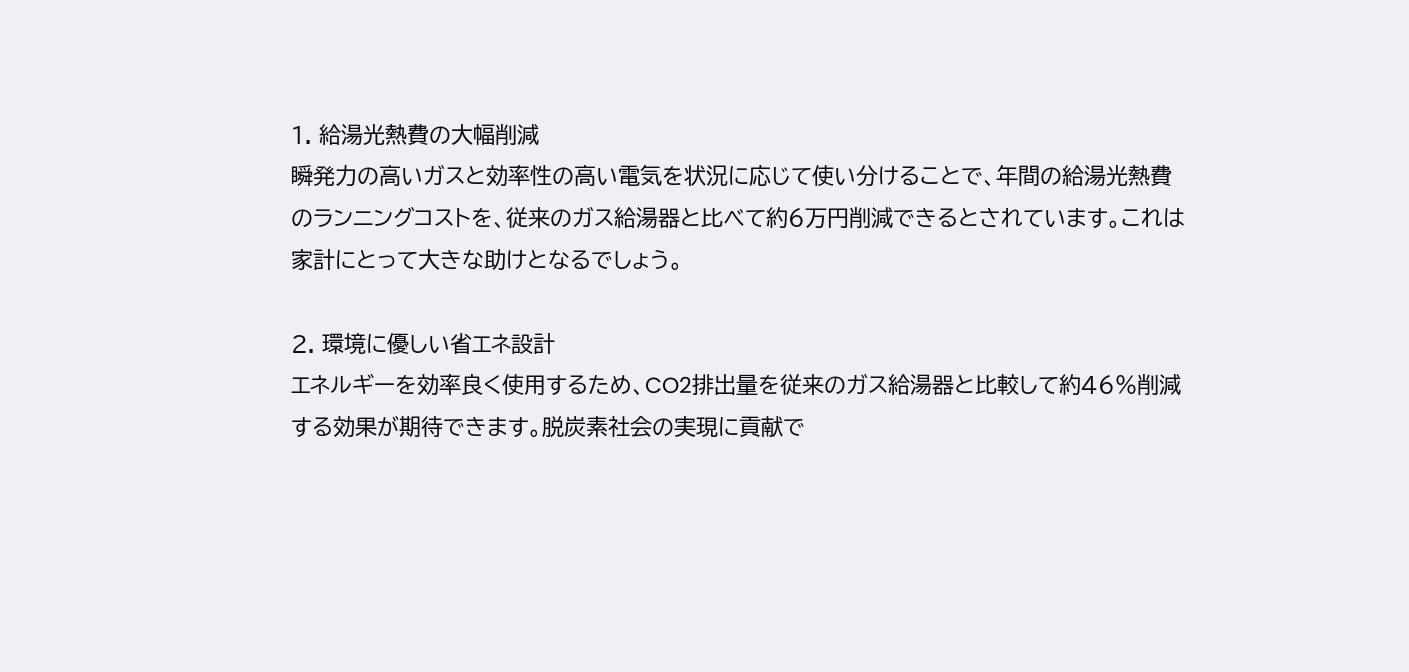1. 給湯光熱費の大幅削減
瞬発力の高いガスと効率性の高い電気を状況に応じて使い分けることで、年間の給湯光熱費のランニングコストを、従来のガス給湯器と比べて約6万円削減できるとされています。これは家計にとって大きな助けとなるでしょう。

2. 環境に優しい省エネ設計
エネルギーを効率良く使用するため、CO2排出量を従来のガス給湯器と比較して約46%削減する効果が期待できます。脱炭素社会の実現に貢献で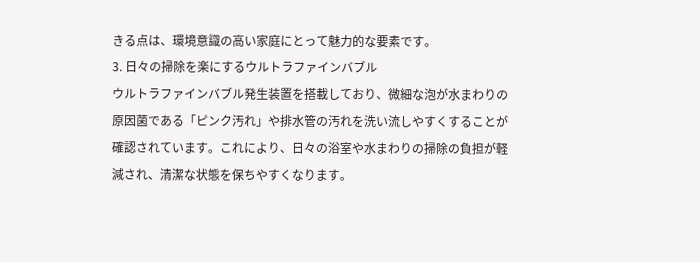きる点は、環境意識の高い家庭にとって魅力的な要素です。
3. 日々の掃除を楽にするウルトラファインバブル
ウルトラファインバブル発生装置を搭載しており、微細な泡が水まわりの原因菌である「ピンク汚れ」や排水管の汚れを洗い流しやすくすることが確認されています。これにより、日々の浴室や水まわりの掃除の負担が軽減され、清潔な状態を保ちやすくなります。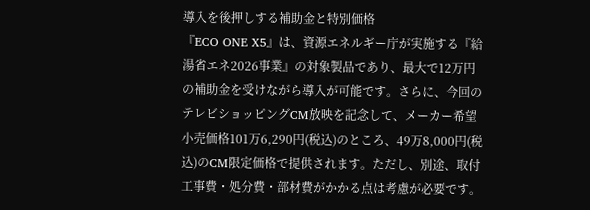導入を後押しする補助金と特別価格
『ECO ONE X5』は、資源エネルギー庁が実施する『給湯省エネ2026事業』の対象製品であり、最大で12万円の補助金を受けながら導入が可能です。さらに、今回のテレビショッピングCM放映を記念して、メーカー希望小売価格101万6,290円(税込)のところ、49万8,000円(税込)のCM限定価格で提供されます。ただし、別途、取付工事費・処分費・部材費がかかる点は考慮が必要です。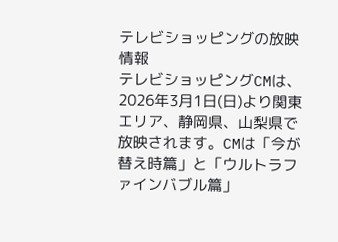テレビショッピングの放映情報
テレビショッピングCMは、2026年3月1日(日)より関東エリア、静岡県、山梨県で放映されます。CMは「今が替え時篇」と「ウルトラファインバブル篇」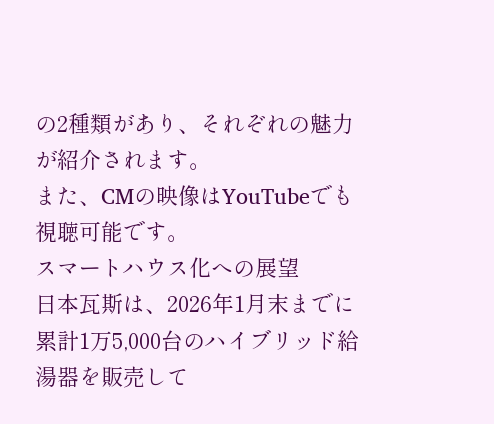の2種類があり、それぞれの魅力が紹介されます。
また、CMの映像はYouTubeでも視聴可能です。
スマートハウス化への展望
日本瓦斯は、2026年1月末までに累計1万5,000台のハイブリッド給湯器を販売して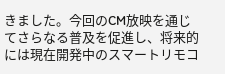きました。今回のCM放映を通じてさらなる普及を促進し、将来的には現在開発中のスマートリモコ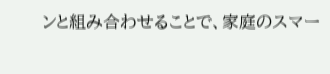ンと組み合わせることで、家庭のスマー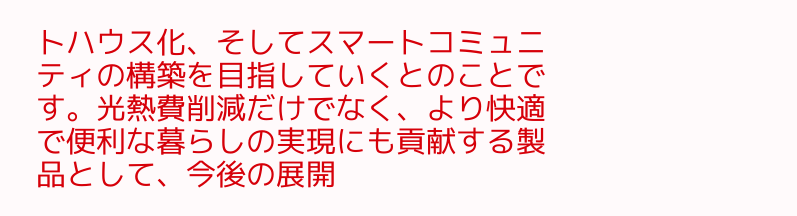トハウス化、そしてスマートコミュニティの構築を目指していくとのことです。光熱費削減だけでなく、より快適で便利な暮らしの実現にも貢献する製品として、今後の展開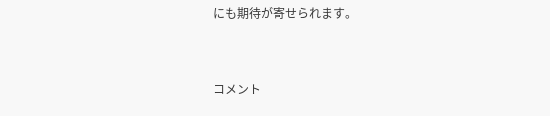にも期待が寄せられます。


コメント